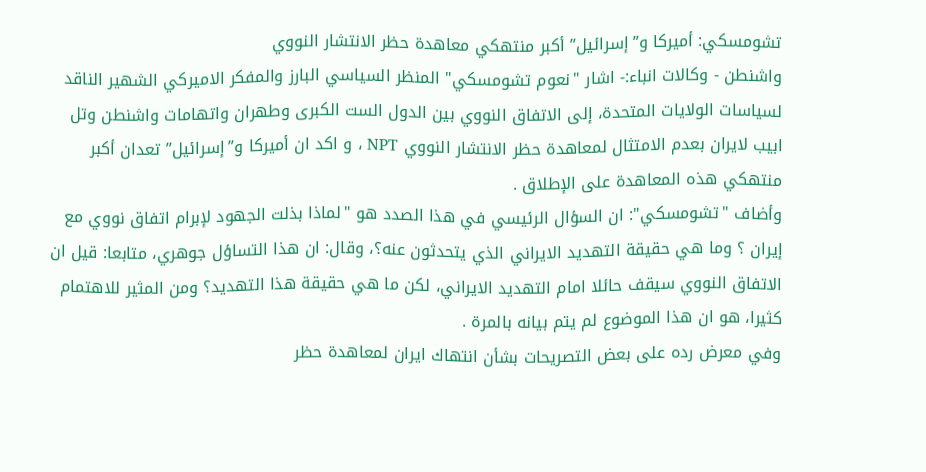تشومسكي: أميركا و”إسرائيل” أكبر منتهكي معاهدة حظر الانتشار النووي
واشنطن - وكالات انباء:- اشار "نعوم تشومسكي" المنظر السياسي البارز والمفكر الاميركي الشهير الناقد لسياسات الولايات المتحدة، إلى الاتفاق النووي بين الدول الست الكبرى وطهران واتهامات واشنطن وتل ابيب لايران بعدم الامتثال لمعاهدة حظر الانتشار النووي NPT ، و اكد ان أميركا و”إسرائيل” تعدان أكبر منتهكي هذه المعاهدة على الإطلاق .
وأضاف "تشومسكي": ان السؤال الرئيسي في هذا الصدد هو "لماذا بذلت الجهود لإبرام اتفاق نووي مع إيران ؟ وما هي حقيقة التهديد الايراني الذي يتحدثون عنه؟، وقال: ان هذا التساؤل جوهري، متابعا: قيل ان الاتفاق النووي سيقف حائلا امام التهديد الايراني، لكن ما هي حقيقة هذا التهديد؟ ومن المثير للاهتمام كثيرا، هو ان هذا الموضوع لم يتم بيانه بالمرة .
وفي معرض رده على بعض التصريحات بشأن انتهاك ايران لمعاهدة حظر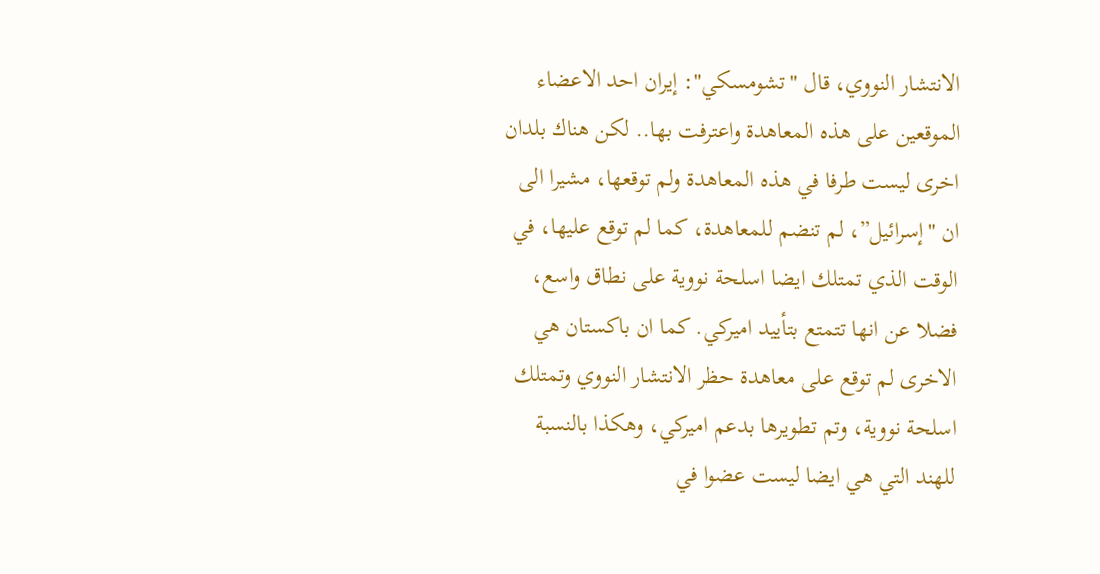الانتشار النووي، قال "تشومسكي": إيران احد الاعضاء الموقعين على هذه المعاهدة واعترفت بها.. لكن هناك بلدان اخرى ليست طرفا في هذه المعاهدة ولم توقعها، مشيرا الى ان "إسرائيل”، لم تنضم للمعاهدة، كما لم توقع عليها، في الوقت الذي تمتلك ايضا اسلحة نووية على نطاق واسع، فضلا عن انها تتمتع بتأييد اميركي. كما ان باكستان هي الاخرى لم توقع على معاهدة حظر الانتشار النووي وتمتلك اسلحة نووية، وتم تطويرها بدعم اميركي، وهكذا بالنسبة للهند التي هي ايضا ليست عضوا في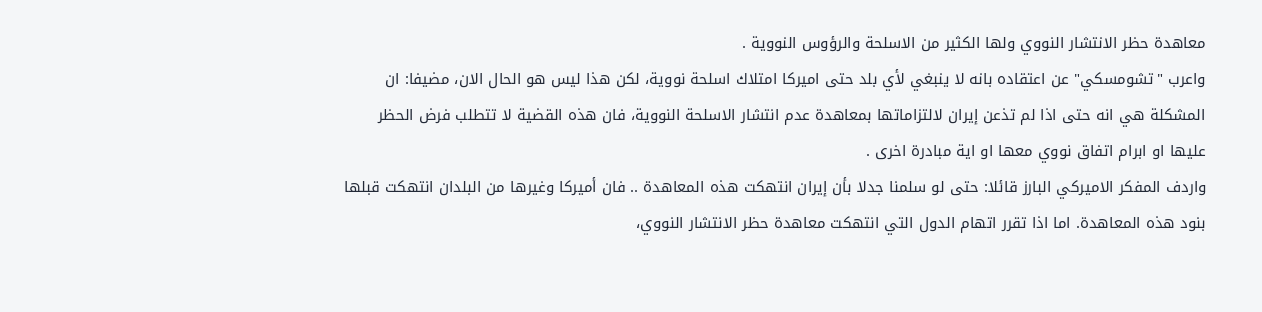معاهدة حظر الانتشار النووي ولها الكثير من الاسلحة والرؤوس النووية .
واعرب "تشومسكي" عن اعتقاده بانه لا ينبغي لأي بلد حتى اميركا امتلاك اسلحة نووية، لكن هذا ليس هو الحال الان، مضيفا: ان المشكلة هي انه حتى اذا لم تذعن إيران لالتزاماتها بمعاهدة عدم انتشار الاسلحة النووية، فان هذه القضية لا تتطلب فرض الحظر عليها او ابرام اتفاق نووي معها او اية مبادرة اخرى .
واردف المفكر الاميركي البارز قائلا: حتى لو سلمنا جدلا بأن إيران انتهكت هذه المعاهدة .. فان أميركا وغيرها من البلدان انتهكت قبلها بنود هذه المعاهدة. اما اذا تقرر اتهام الدول التي انتهكت معاهدة حظر الانتشار النووي،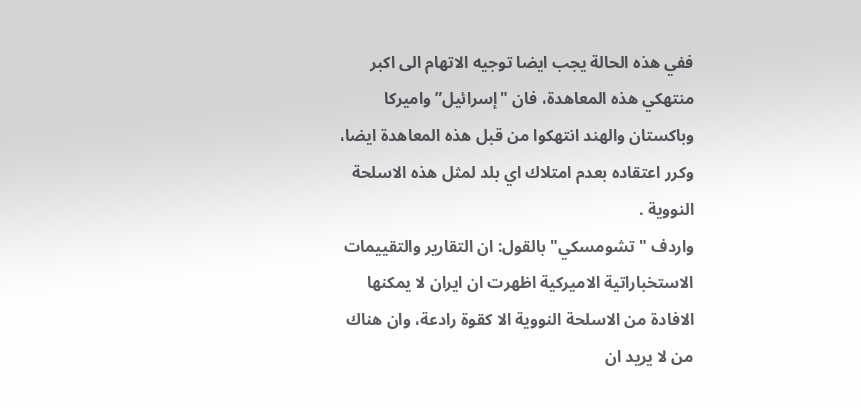ففي هذه الحالة يجب ايضا توجيه الاتهام الى اكبر منتهكي هذه المعاهدة، فان "إسرائيل” واميركا وباكستان والهند انتهكوا من قبل هذه المعاهدة ايضا، وكرر اعتقاده بعدم امتلاك اي بلد لمثل هذه الاسلحة النووية .
واردف "تشومسكي" بالقول: ان التقارير والتقييمات الاستخباراتية الاميركية اظهرت ان ايران لا يمكنها الافادة من الاسلحة النووية الا كقوة رادعة، وان هناك من لا يريد ان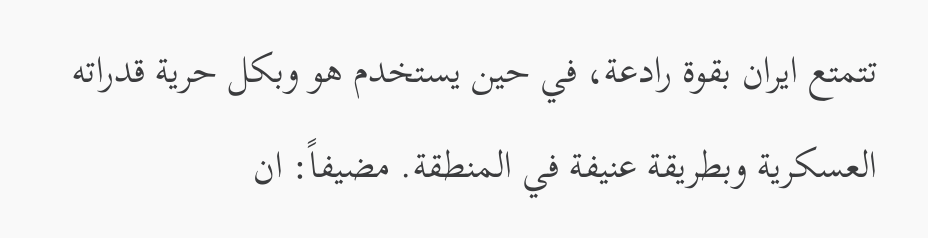تتمتع ايران بقوة رادعة، في حين يستخدم هو وبكل حرية قدراته العسكرية وبطريقة عنيفة في المنطقة. مضيفاً: ان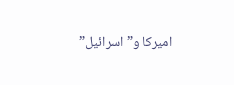اميركا و”اسرائيل”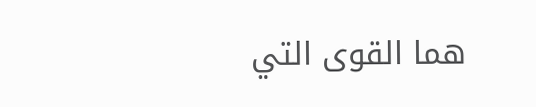هما القوى التي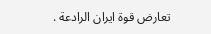تعارض قوة ايران الرادعة .